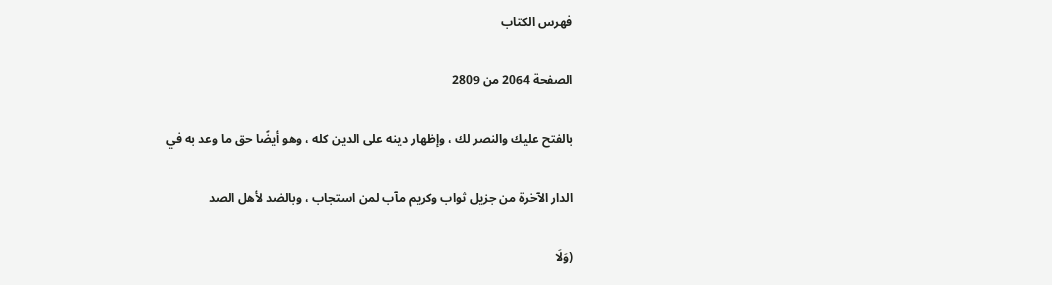فهرس الكتاب

الصفحة 2064 من 2809

بالفتح عليك والنصر لك ، وإظهار دينه على الدين كله ، وهو أيضًا حق ما وعد به في

الدار الآخرة من جزيل ثواب وكريم مآب لمن استجاب ، وبالضد لأهل الصد

(وَلَا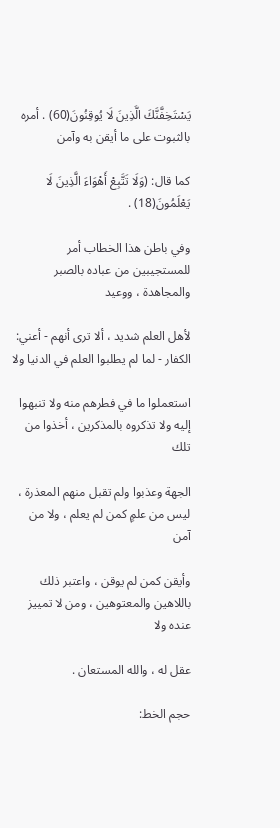يَسْتَخِفَّنَّكَ الَّذِينَ لَا يُوقِنُونَ(60) . أمره بالثبوت على ما أيقن به وآمن

كما قال: (وَلَا تَتَّبِعْ أَهْوَاءَ الَّذِينَ لَا يَعْلَمُونَ(18) .

وفي باطن هذا الخطاب أمر للمستجيبين من عباده بالصبر والمجاهدة ، ووعيد

لأهل العلم شديد ، ألا ترى أنهم - أعني: الكفار - لما لم يطلبوا العلم في الدنيا ولا

استعملوا ما في فطرهم منه ولا تنبهوا إليه ولا تذكروه بالمذكرين ، أخذوا من تلك

الجهة وعذبوا ولم تقبل منهم المعذرة ، ليس من علمٍ كمن لم يعلم ، ولا من آمن

وأيقن كمن لم يوقن ، واعتبر ذلك باللاهين والمعتوهين ، ومن لا تمييز عنده ولا

عقل له ، والله المستعان .

حجم الخط: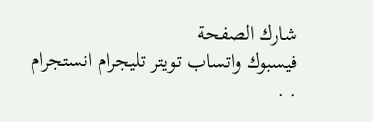شارك الصفحة
فيسبوك واتساب تويتر تليجرام انستجرام
. .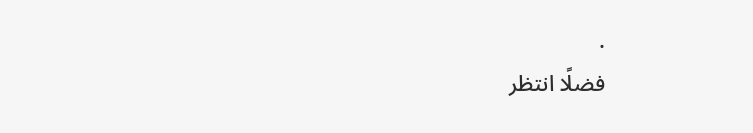.
فضلًا انتظر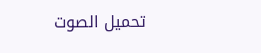تحميل الصوت